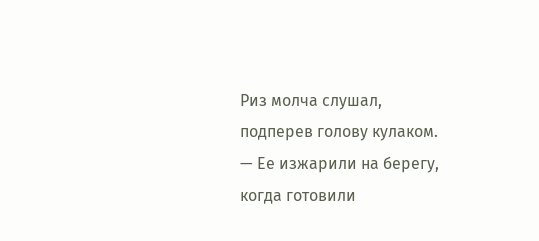Риз молча слушал, подперев голову кулаком.
— Ее изжарили на берегу, когда готовили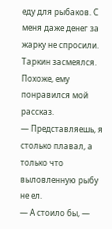еду для рыбаков. С меня даже денег за жарку не спросили.
Таркин засмеялся. Похоже, ему понравился мой рассказ.
— Представляешь, я столько плавал, а только что выловленную рыбу не ел.
— А стоило бы, —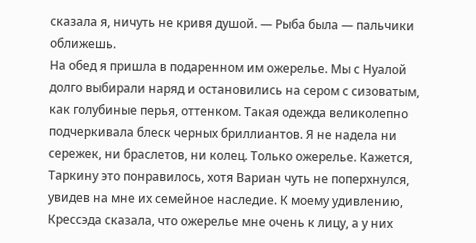сказала я, ничуть не кривя душой. — Рыба была — пальчики оближешь.
На обед я пришла в подаренном им ожерелье. Мы с Нуалой долго выбирали наряд и остановились на сером с сизоватым, как голубиные перья, оттенком. Такая одежда великолепно подчеркивала блеск черных бриллиантов. Я не надела ни сережек, ни браслетов, ни колец. Только ожерелье. Кажется, Таркину это понравилось, хотя Вариан чуть не поперхнулся, увидев на мне их семейное наследие. К моему удивлению, Крессэда сказала, что ожерелье мне очень к лицу, а у них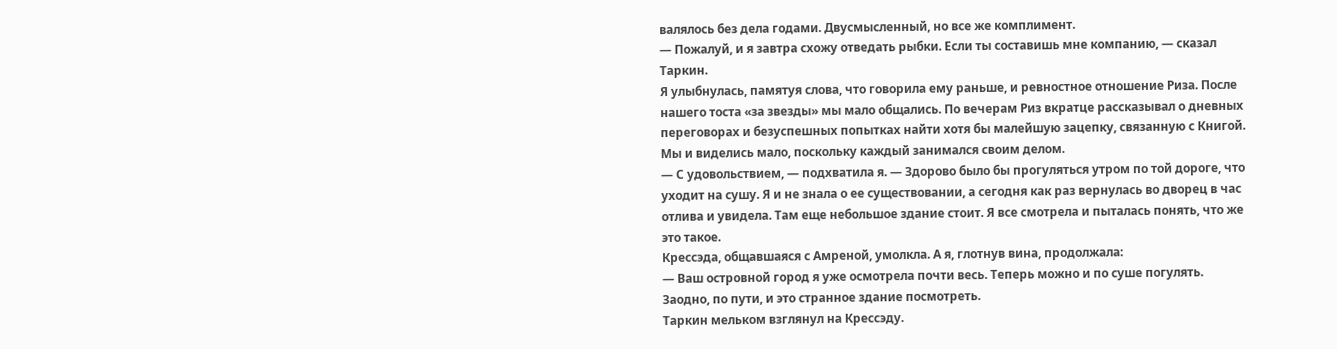валялось без дела годами. Двусмысленный, но все же комплимент.
— Пожалуй, и я завтра схожу отведать рыбки. Если ты составишь мне компанию, — сказал Таркин.
Я улыбнулась, памятуя слова, что говорила ему раньше, и ревностное отношение Риза. После нашего тоста «за звезды» мы мало общались. По вечерам Риз вкратце рассказывал о дневных переговорах и безуспешных попытках найти хотя бы малейшую зацепку, связанную с Книгой. Мы и виделись мало, поскольку каждый занимался своим делом.
— С удовольствием, — подхватила я. — Здорово было бы прогуляться утром по той дороге, что уходит на сушу. Я и не знала о ее существовании, а сегодня как раз вернулась во дворец в час отлива и увидела. Там еще небольшое здание стоит. Я все смотрела и пыталась понять, что же это такое.
Крессэда, общавшаяся с Амреной, умолкла. А я, глотнув вина, продолжала:
— Ваш островной город я уже осмотрела почти весь. Теперь можно и по суше погулять. Заодно, по пути, и это странное здание посмотреть.
Таркин мельком взглянул на Крессэду.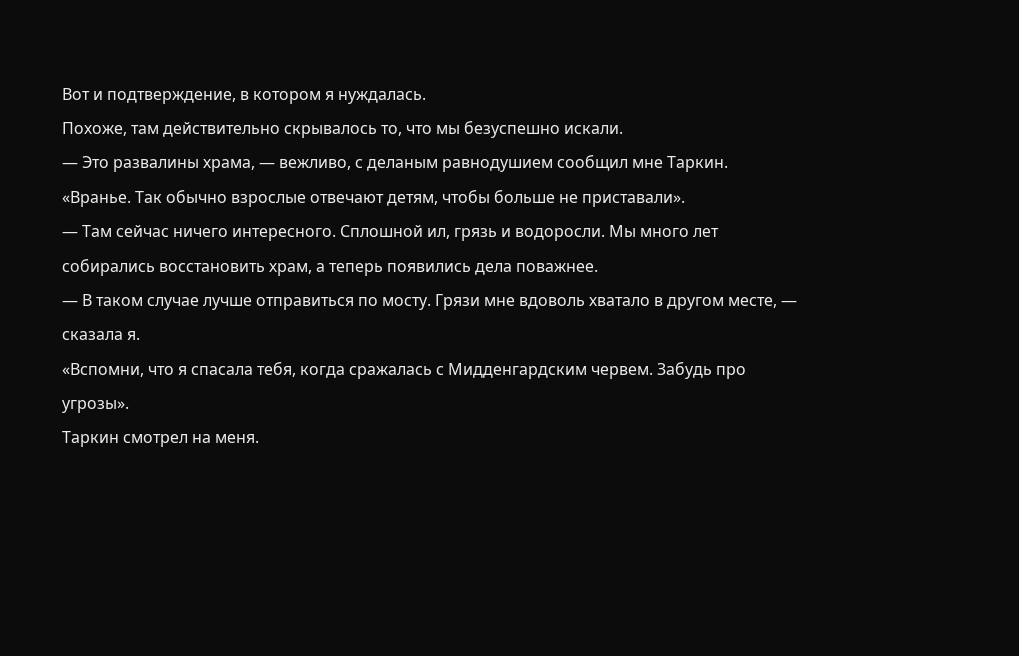Вот и подтверждение, в котором я нуждалась.
Похоже, там действительно скрывалось то, что мы безуспешно искали.
— Это развалины храма, — вежливо, с деланым равнодушием сообщил мне Таркин.
«Вранье. Так обычно взрослые отвечают детям, чтобы больше не приставали».
— Там сейчас ничего интересного. Сплошной ил, грязь и водоросли. Мы много лет собирались восстановить храм, а теперь появились дела поважнее.
— В таком случае лучше отправиться по мосту. Грязи мне вдоволь хватало в другом месте, — сказала я.
«Вспомни, что я спасала тебя, когда сражалась с Мидденгардским червем. Забудь про угрозы».
Таркин смотрел на меня.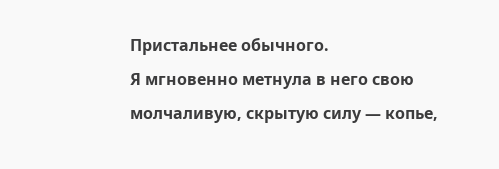Пристальнее обычного.
Я мгновенно метнула в него свою молчаливую, скрытую силу — копье,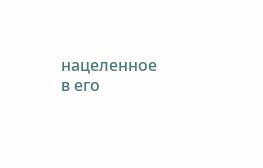нацеленное в его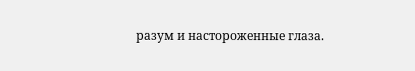разум и настороженные глаза.